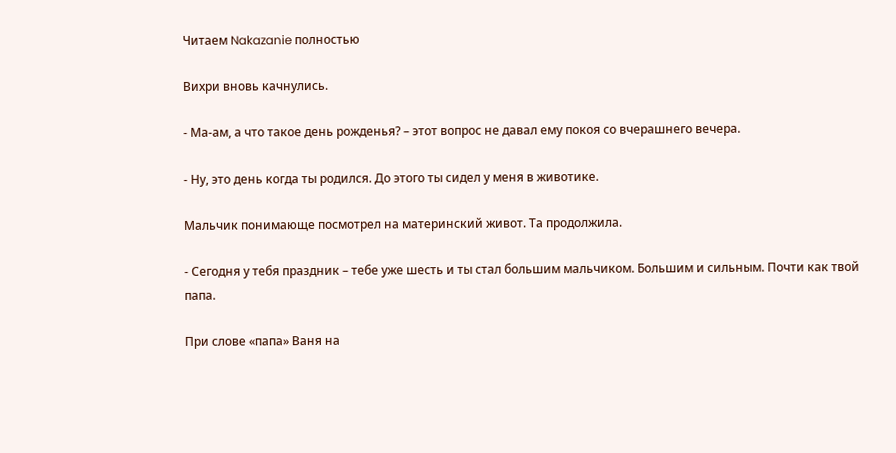Читаем Nakazanie полностью

Вихри вновь качнулись.

- Ма-ам, а что такое день рожденья? – этот вопрос не давал ему покоя со вчерашнего вечера.

- Ну, это день когда ты родился. До этого ты сидел у меня в животике.

Мальчик понимающе посмотрел на материнский живот. Та продолжила.

- Сегодня у тебя праздник – тебе уже шесть и ты стал большим мальчиком. Большим и сильным. Почти как твой папа.

При слове «папа» Ваня на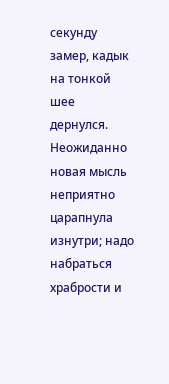секунду замер, кадык на тонкой шее дернулся. Неожиданно новая мысль неприятно царапнула изнутри; надо набраться храбрости и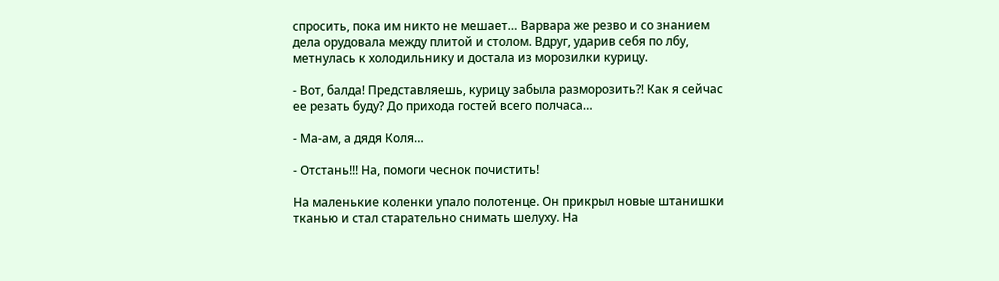спросить, пока им никто не мешает… Варвара же резво и со знанием дела орудовала между плитой и столом. Вдруг, ударив себя по лбу, метнулась к холодильнику и достала из морозилки курицу.

- Вот, балда! Представляешь, курицу забыла разморозить?! Как я сейчас ее резать буду? До прихода гостей всего полчаса…

- Ма-ам, а дядя Коля…

- Отстань!!! На, помоги чеснок почистить!

На маленькие коленки упало полотенце. Он прикрыл новые штанишки тканью и стал старательно снимать шелуху. На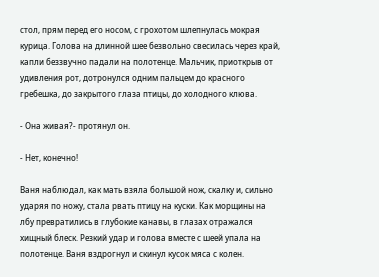стол, прям перед его носом, с грохотом шлепнулась мокрая курица. Голова на длинной шее безвольно свесилась через край, капли беззвучно падали на полотенце. Мальчик, приоткрыв от удивления рот, дотронулся одним пальцем до красного гребешка, до закрытого глаза птицы, до холодного клюва.

- Она живая?- протянул он.

- Нет, конечно!

Ваня наблюдал, как мать взяла большой нож, скалку и, сильно ударяя по ножу, стала рвать птицу на куски. Как морщины на лбу превратились в глубокие канавы, в глазах отражался хищный блеск. Резкий удар и голова вместе с шеей упала на полотенце. Ваня вздрогнул и скинул кусок мяса с колен.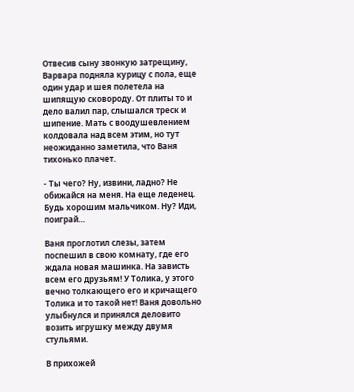Отвесив сыну звонкую затрещину, Варвара подняла курицу с пола, еще один удар и шея полетела на шипящую сковороду. От плиты то и дело валил пар, слышался треск и шипение. Мать с воодушевлением колдовала над всем этим, но тут неожиданно заметила, что Ваня тихонько плачет.

- Ты чего? Ну, извини, ладно? Не обижайся на меня. На еще леденец. Будь хорошим мальчиком. Ну? Иди, поиграй…

Ваня проглотил слезы, затем поспешил в свою комнату, где его ждала новая машинка. На зависть всем его друзьям! У Толика, у этого вечно толкающего его и кричащего Толика и то такой нет! Ваня довольно улыбнулся и принялся деловито возить игрушку между двумя стульями.

В прихожей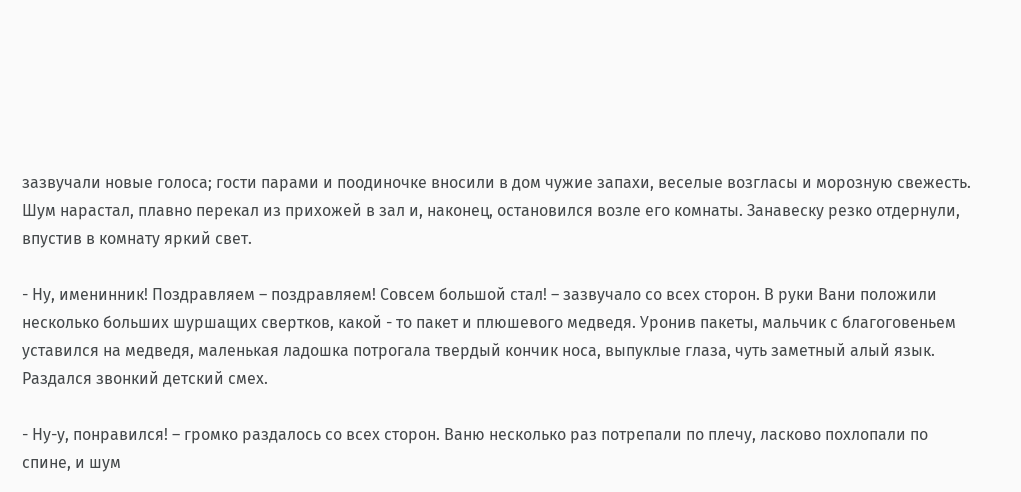зазвучали новые голоса; гости парами и поодиночке вносили в дом чужие запахи, веселые возгласы и морозную свежесть. Шум нарастал, плавно перекал из прихожей в зал и, наконец, остановился возле его комнаты. Занавеску резко отдернули, впустив в комнату яркий свет.

- Ну, именинник! Поздравляем – поздравляем! Совсем большой стал! – зазвучало со всех сторон. В руки Вани положили несколько больших шуршащих свертков, какой - то пакет и плюшевого медведя. Уронив пакеты, мальчик с благоговеньем уставился на медведя, маленькая ладошка потрогала твердый кончик носа, выпуклые глаза, чуть заметный алый язык. Раздался звонкий детский смех.

- Ну-у, понравился! – громко раздалось со всех сторон. Ваню несколько раз потрепали по плечу, ласково похлопали по спине, и шум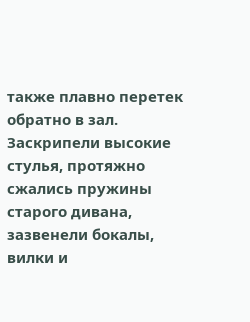также плавно перетек обратно в зал. Заскрипели высокие стулья, протяжно сжались пружины старого дивана, зазвенели бокалы, вилки и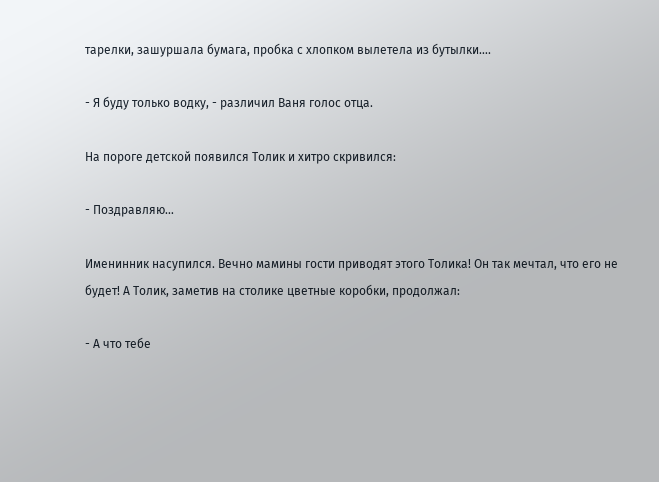тарелки, зашуршала бумага, пробка с хлопком вылетела из бутылки….

- Я буду только водку, - различил Ваня голос отца.

На пороге детской появился Толик и хитро скривился:

- Поздравляю…

Именинник насупился. Вечно мамины гости приводят этого Толика! Он так мечтал, что его не будет! А Толик, заметив на столике цветные коробки, продолжал:

- А что тебе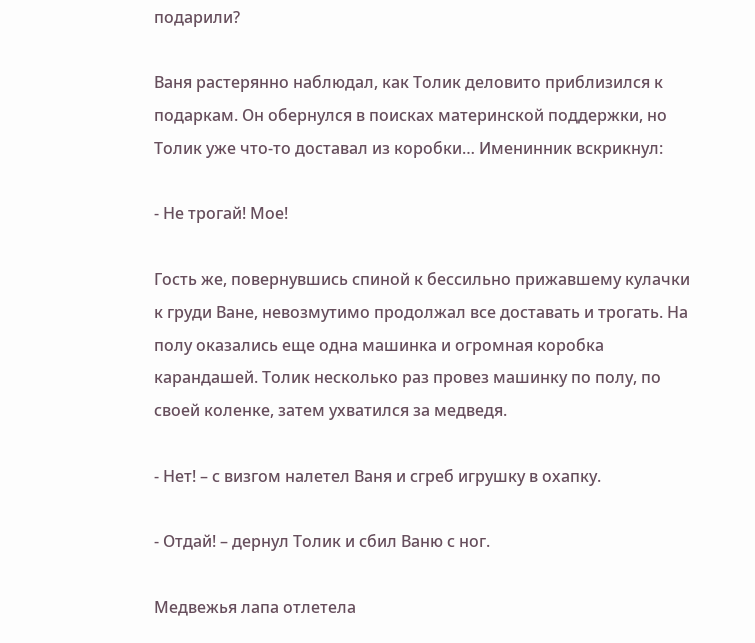подарили?

Ваня растерянно наблюдал, как Толик деловито приблизился к подаркам. Он обернулся в поисках материнской поддержки, но Толик уже что-то доставал из коробки… Именинник вскрикнул:

- Не трогай! Мое!

Гость же, повернувшись спиной к бессильно прижавшему кулачки к груди Ване, невозмутимо продолжал все доставать и трогать. На полу оказались еще одна машинка и огромная коробка карандашей. Толик несколько раз провез машинку по полу, по своей коленке, затем ухватился за медведя.

- Нет! – с визгом налетел Ваня и сгреб игрушку в охапку.

- Отдай! – дернул Толик и сбил Ваню с ног.

Медвежья лапа отлетела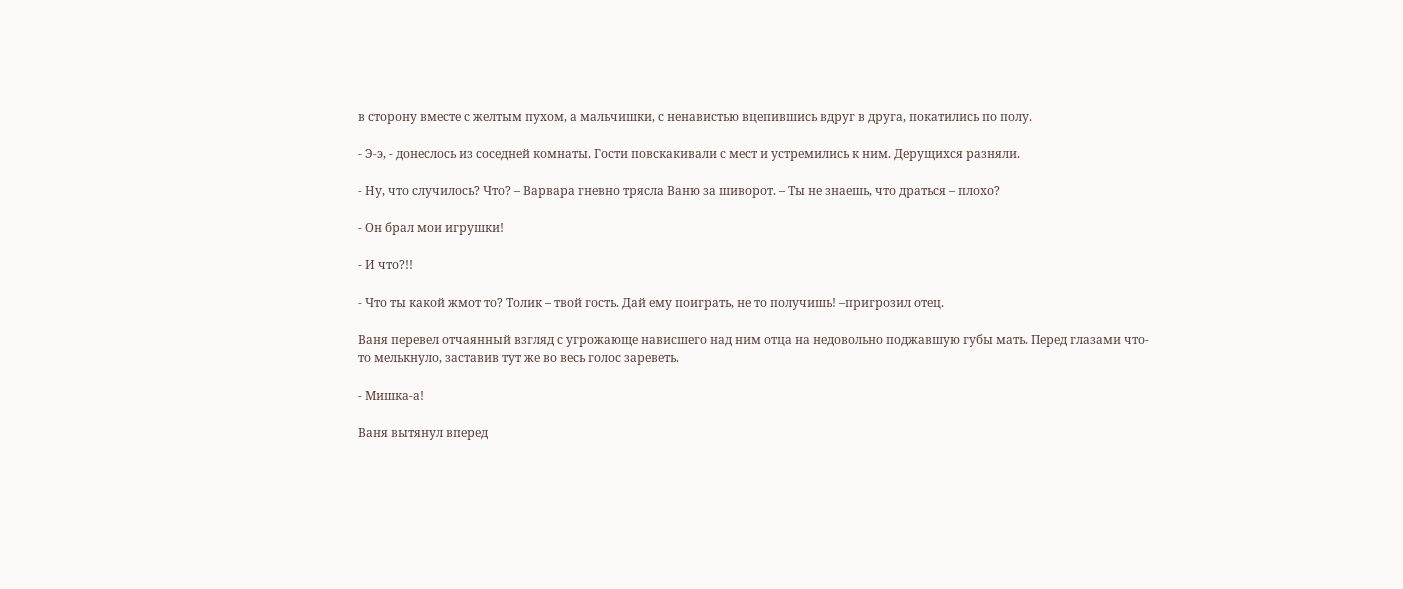в сторону вместе с желтым пухом, а мальчишки, с ненавистью вцепившись вдруг в друга, покатились по полу.

- Э-э, - донеслось из соседней комнаты. Гости повскакивали с мест и устремились к ним. Дерущихся разняли.

- Ну, что случилось? Что? – Варвара гневно трясла Ваню за шиворот. – Ты не знаешь, что драться – плохо?

- Он брал мои игрушки!

- И что?!!

- Что ты какой жмот то? Толик – твой гость. Дай ему поиграть, не то получишь! –пригрозил отец.

Ваня перевел отчаянный взгляд с угрожающе нависшего над ним отца на недовольно поджавшую губы мать. Перед глазами что-то мелькнуло, заставив тут же во весь голос зареветь.

- Мишка-а!

Ваня вытянул вперед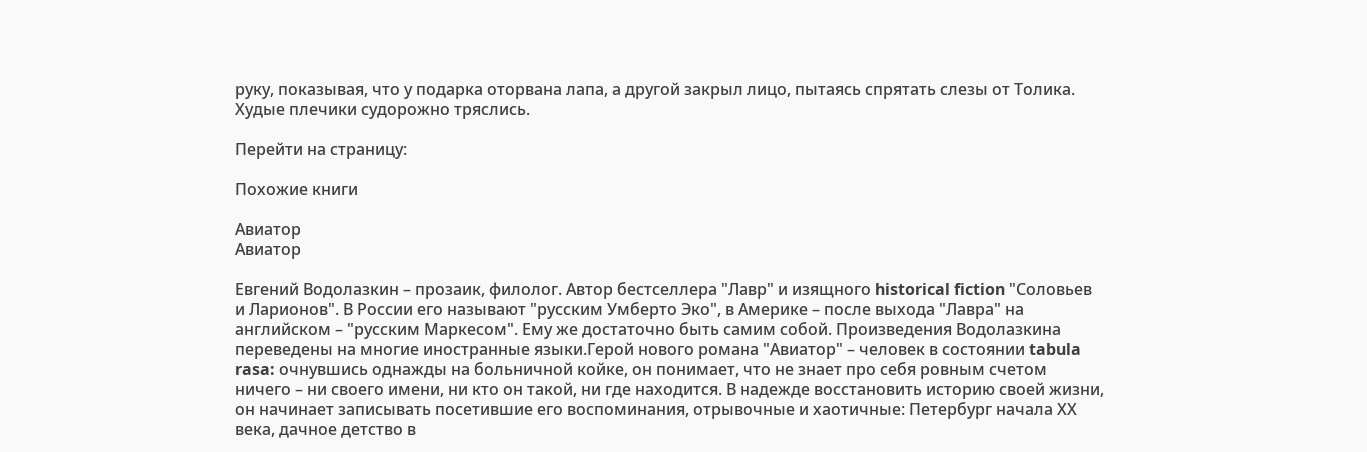руку, показывая, что у подарка оторвана лапа, а другой закрыл лицо, пытаясь спрятать слезы от Толика. Худые плечики судорожно тряслись.

Перейти на страницу:

Похожие книги

Авиатор
Авиатор

Евгений Водолазкин – прозаик, филолог. Автор бестселлера "Лавр" и изящного historical fiction "Соловьев и Ларионов". В России его называют "русским Умберто Эко", в Америке – после выхода "Лавра" на английском – "русским Маркесом". Ему же достаточно быть самим собой. Произведения Водолазкина переведены на многие иностранные языки.Герой нового романа "Авиатор" – человек в состоянии tabula rasa: очнувшись однажды на больничной койке, он понимает, что не знает про себя ровным счетом ничего – ни своего имени, ни кто он такой, ни где находится. В надежде восстановить историю своей жизни, он начинает записывать посетившие его воспоминания, отрывочные и хаотичные: Петербург начала ХХ века, дачное детство в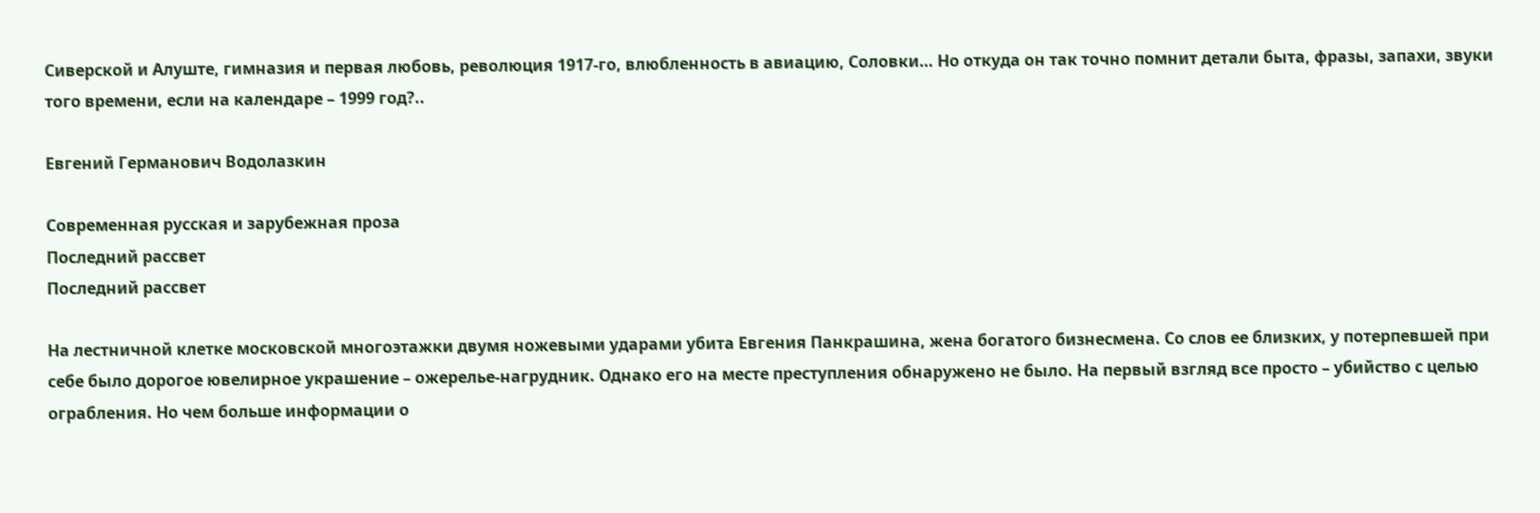Сиверской и Алуште, гимназия и первая любовь, революция 1917-го, влюбленность в авиацию, Соловки… Но откуда он так точно помнит детали быта, фразы, запахи, звуки того времени, если на календаре – 1999 год?..

Евгений Германович Водолазкин

Современная русская и зарубежная проза
Последний рассвет
Последний рассвет

На лестничной клетке московской многоэтажки двумя ножевыми ударами убита Евгения Панкрашина, жена богатого бизнесмена. Со слов ее близких, у потерпевшей при себе было дорогое ювелирное украшение – ожерелье-нагрудник. Однако его на месте преступления обнаружено не было. На первый взгляд все просто – убийство с целью ограбления. Но чем больше информации о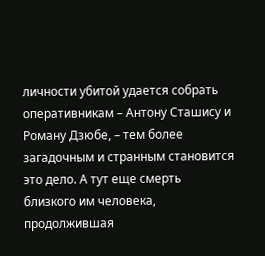личности убитой удается собрать оперативникам – Антону Сташису и Роману Дзюбе, – тем более загадочным и странным становится это дело. А тут еще смерть близкого им человека, продолжившая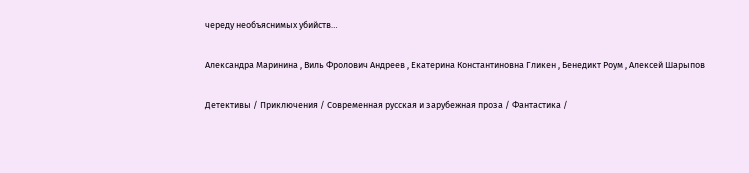череду необъяснимых убийств…

Александра Маринина , Виль Фролович Андреев , Екатерина Константиновна Гликен , Бенедикт Роум , Алексей Шарыпов

Детективы / Приключения / Современная русская и зарубежная проза / Фантастика /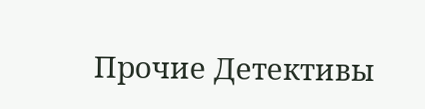Прочие Детективы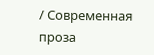/ Современная проза